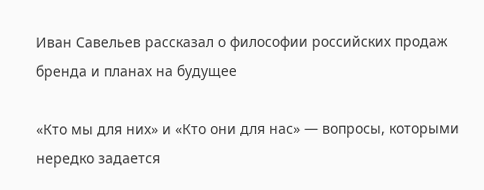Иван Савельев рассказал о философии российских продаж бренда и планах на будущее

«Кто мы для них» и «Кто они для нас» — вопросы, которыми нередко задается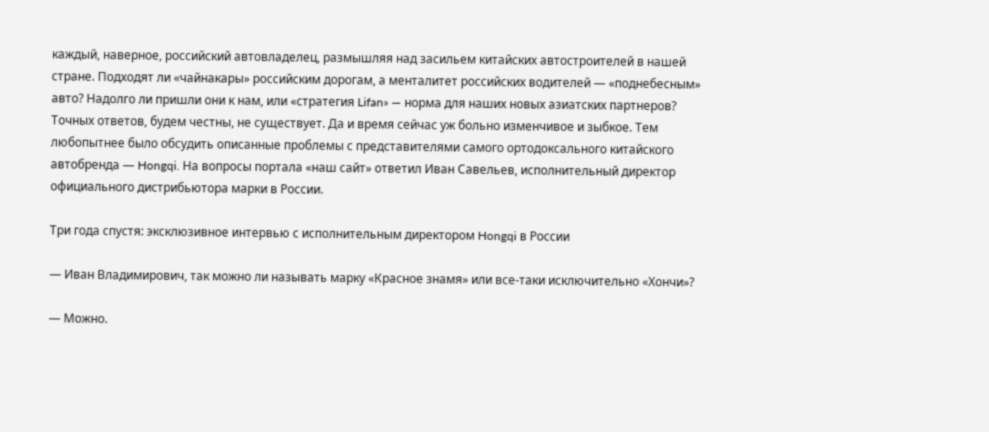каждый, наверное, российский автовладелец, размышляя над засильем китайских автостроителей в нашей стране. Подходят ли «чайнакары» российским дорогам, а менталитет российских водителей — «поднебесным» авто? Надолго ли пришли они к нам, или «стратегия Lifan» — норма для наших новых азиатских партнеров? Точных ответов, будем честны, не существует. Да и время сейчас уж больно изменчивое и зыбкое. Тем любопытнее было обсудить описанные проблемы с представителями самого ортодоксального китайского автобренда — Hongqi. На вопросы портала «наш сайт» ответил Иван Савельев, исполнительный директор официального дистрибьютора марки в России.

Три года спустя: эксклюзивное интервью с исполнительным директором Hongqi в России

— Иван Владимирович, так можно ли называть марку «Красное знамя» или все-таки исключительно «Хончи»?

— Можно.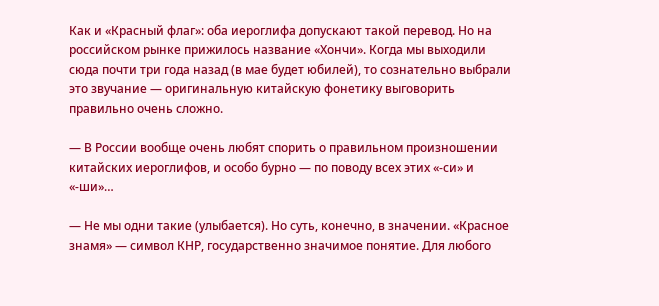Как и «Красный флаг»: оба иероглифа допускают такой перевод. Но на российском рынке прижилось название «Хончи». Когда мы выходили сюда почти три года назад (в мае будет юбилей), то сознательно выбрали это звучание — оригинальную китайскую фонетику выговорить правильно очень сложно.

— В России вообще очень любят спорить о правильном произношении китайских иероглифов, и особо бурно — по поводу всех этих «-си» и «-ши»…

— Не мы одни такие (улыбается). Но суть, конечно, в значении. «Красное знамя» — символ КНР, государственно значимое понятие. Для любого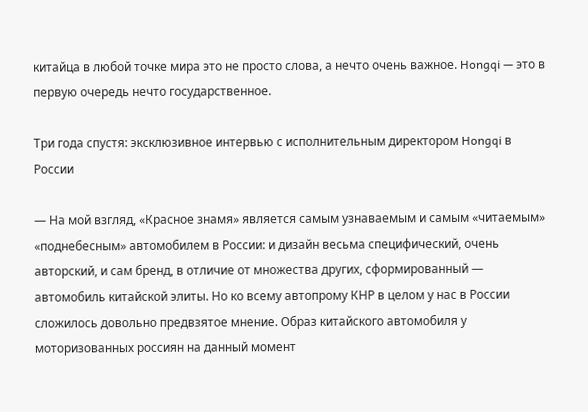китайца в любой точке мира это не просто слова, а нечто очень важное. Hongqi — это в первую очередь нечто государственное.

Три года спустя: эксклюзивное интервью с исполнительным директором Hongqi в России

— На мой взгляд, «Красное знамя» является самым узнаваемым и самым «читаемым» «поднебесным» автомобилем в России: и дизайн весьма специфический, очень авторский, и сам бренд, в отличие от множества других, сформированный — автомобиль китайской элиты. Но ко всему автопрому КНР в целом у нас в России сложилось довольно предвзятое мнение. Образ китайского автомобиля у моторизованных россиян на данный момент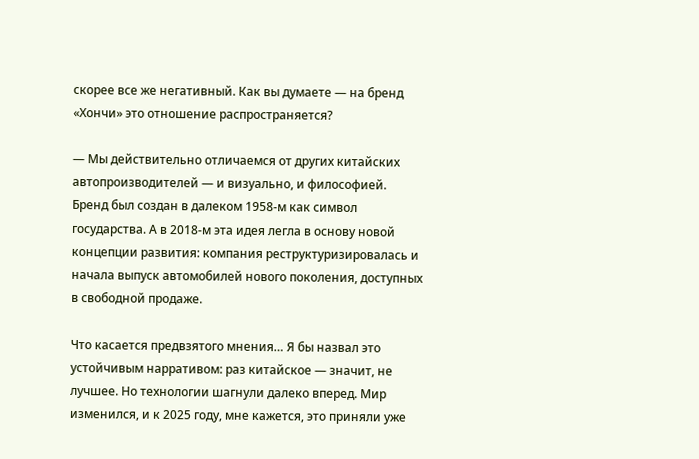скорее все же негативный. Как вы думаете — на бренд «Хончи» это отношение распространяется?

— Мы действительно отличаемся от других китайских автопроизводителей — и визуально, и философией. Бренд был создан в далеком 1958-м как символ государства. А в 2018-м эта идея легла в основу новой концепции развития: компания реструктуризировалась и начала выпуск автомобилей нового поколения, доступных в свободной продаже.

Что касается предвзятого мнения… Я бы назвал это устойчивым нарративом: раз китайское — значит, не лучшее. Но технологии шагнули далеко вперед. Мир изменился, и к 2025 году, мне кажется, это приняли уже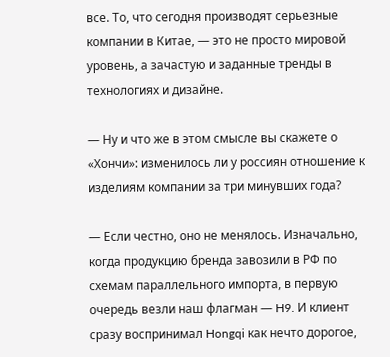все. То, что сегодня производят серьезные компании в Китае, — это не просто мировой уровень, а зачастую и заданные тренды в технологиях и дизайне.

— Ну и что же в этом смысле вы скажете о «Хончи»: изменилось ли у россиян отношение к изделиям компании за три минувших года?

— Если честно, оно не менялось. Изначально, когда продукцию бренда завозили в РФ по схемам параллельного импорта, в первую очередь везли наш флагман — H9. И клиент сразу воспринимал Hongqi как нечто дорогое,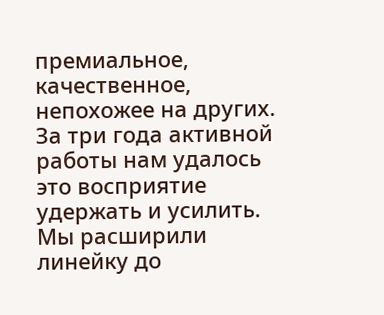премиальное, качественное, непохожее на других. За три года активной работы нам удалось это восприятие удержать и усилить. Мы расширили линейку до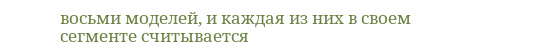восьми моделей, и каждая из них в своем сегменте считывается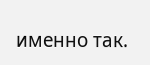именно так.